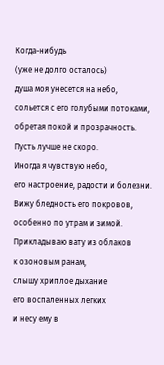Когда-нибудь
(уже не долго осталось)
душа моя унесется на небо,
сольется с его голубыми потоками,
обретая покой и прозрачность.
Пусть лучше не скоро.
Иногда я чувствую небо,
его настроение, радости и болезни.
Вижу бледность его покровов,
особенно по утрам и зимой.
Прикладываю вату из облаков
к озоновым ранам,
слышу хриплое дыхание
его воспаленных легких
и несу ему в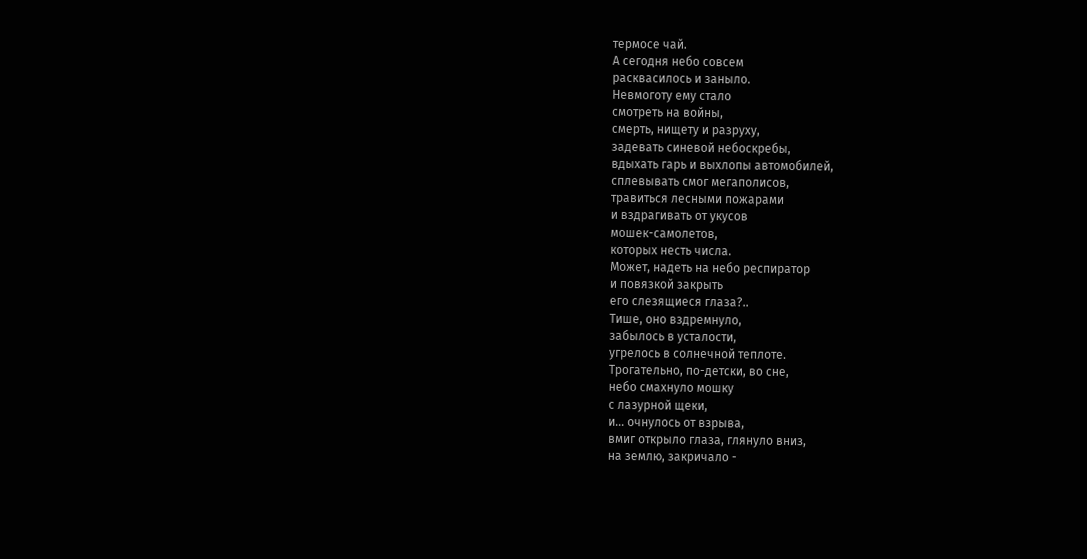термосе чай.
А сегодня небо совсем
расквасилось и заныло.
Невмоготу ему стало
смотреть на войны,
смерть, нищету и разруху,
задевать синевой небоскребы,
вдыхать гарь и выхлопы автомобилей,
сплевывать смог мегаполисов,
травиться лесными пожарами
и вздрагивать от укусов
мошек-самолетов,
которых несть числа.
Может, надеть на небо респиратор
и повязкой закрыть
его слезящиеся глаза?..
Тише, оно вздремнуло,
забылось в усталости,
угрелось в солнечной теплоте.
Трогательно, по-детски, во сне,
небо смахнуло мошку
с лазурной щеки,
и... очнулось от взрыва,
вмиг открыло глаза, глянуло вниз,
на землю, закричало -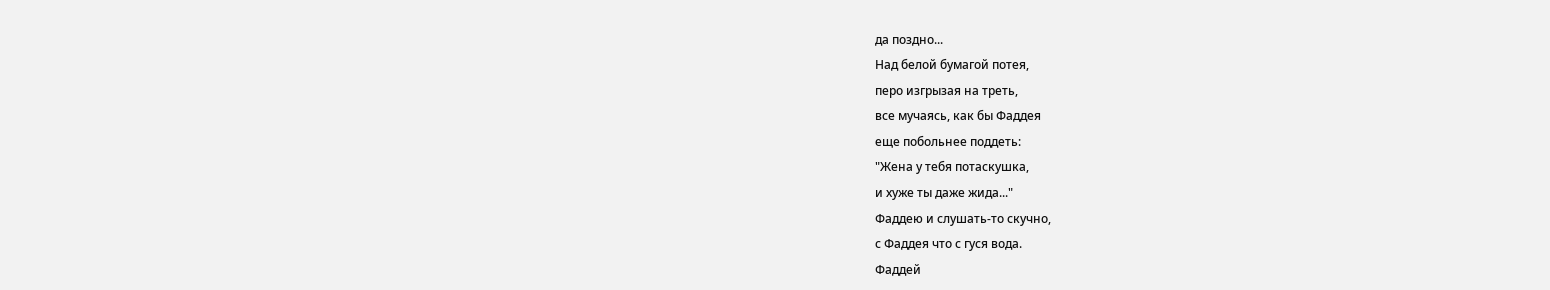да поздно...
Над белой бумагой потея,
перо изгрызая на треть,
все мучаясь, как бы Фаддея
еще побольнее поддеть:
"Жена у тебя потаскушка,
и хуже ты даже жида..."
Фаддею и слушать-то скучно,
с Фаддея что с гуся вода.
Фаддей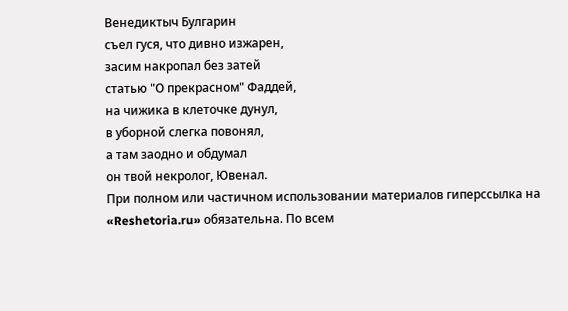Венедиктыч Булгарин
съел гуся, что дивно изжарен,
засим накропал без затей
статью "О прекрасном" Фаддей,
на чижика в клеточке дунул,
в уборной слегка повонял,
а там заодно и обдумал
он твой некролог, Ювенал.
При полном или частичном использовании материалов гиперссылка на «Reshetoria.ru» обязательна. По всем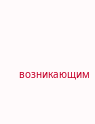возникающим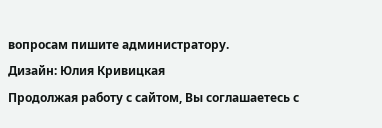вопросам пишите администратору.
Дизайн: Юлия Кривицкая
Продолжая работу с сайтом, Вы соглашаетесь с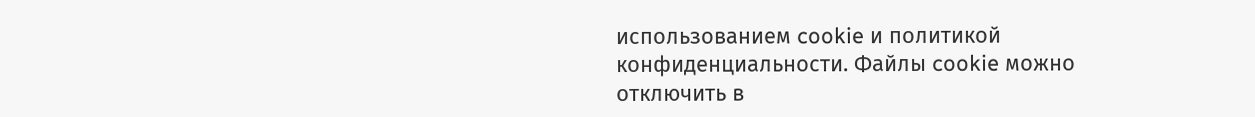использованием cookie и политикой конфиденциальности. Файлы cookie можно отключить в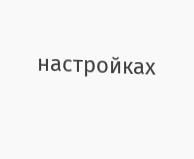настройках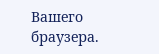Вашего браузера.